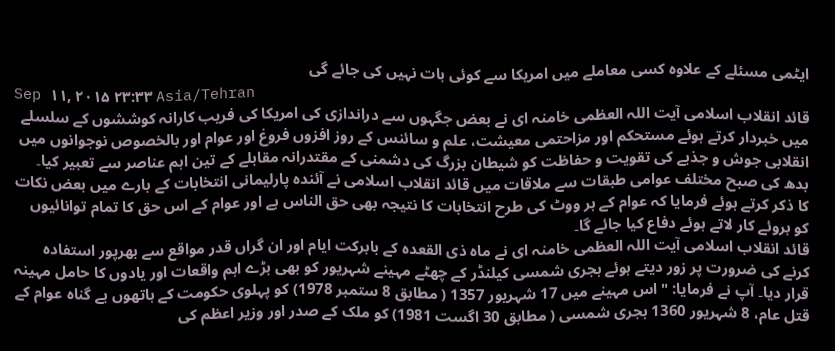ایٹمی مسئلے کے علاوہ کسی معاملے میں امریکا سے کوئی بات نہیں کی جائے گی
Sep ۱۱, ۲۰۱۵ ۲۳:۳۳ Asia/Tehran
قائد انقلاب اسلامی آیت اللہ العظمی خامنہ ای نے بعض جگہوں سے دراندازی کی امریکا کی فریب کارانہ کوششوں کے سلسلے میں خبردار کرتے ہوئے مستحکم اور مزاحتمی معیشت، علم و سائنس کے روز افزوں فروغ اور عوام اور بالخصوص نوجوانوں میں انقلابی جوش و جذبے کی تقویت و حفاظت کو شیطان بزرگ کی دشمنی کے مقتدرانہ مقابلے کے تین اہم عناصر سے تعبیر کیا۔
بدھ کی صبح مختلف عوامی طبقات سے ملاقات میں قائد انقلاب اسلامی نے آئندہ پارلیمانی انتخابات کے بارے میں بعض نکات کا ذکر کرتے ہوئے فرمایا کہ عوام کے ہر ووٹ کی طرح انتخابات کا نتیجہ بھی حق الناس ہے اور عوام کے اس حق کا تمام توانائیوں کو بروئے کار لاتے ہوئے دفاع کیا جائے گا۔
قائد انقلاب اسلامی آیت اللہ العظمی خامنہ ای نے ماہ ذی القعدہ کے بابرکت ایام اور ان گراں قدر مواقع سے بھرپور استفادہ کرنے کی ضرورت پر زور دیتے ہوئے ہجری شمسی کیلنڈر کے چھٹے مہینے شہریور کو بھی بڑے اہم واقعات اور یادوں کا حامل مہینہ قرار دیا۔ آپ نے فرمایا: "اس مہینے میں 17 شہریور 1357 ( مطابق 8 ستمبر 1978) کو پہلوی حکومت کے ہاتھوں بے گناہ عوام کے قتل عام، 8 شہریور 1360 ہجری شمسی ( مطابق 30 اگست 1981) کو ملک کے صدر اور وزیر اعظم کی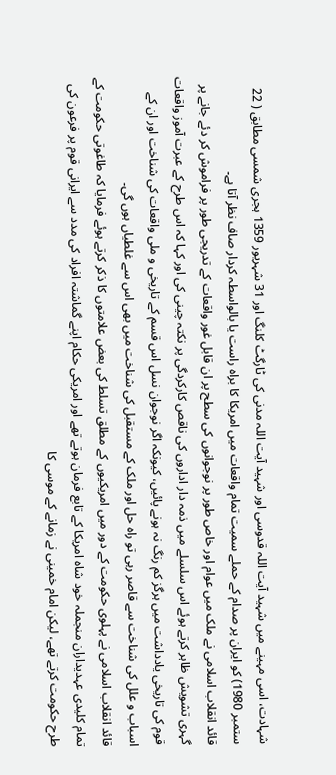شہادت، اسی مہینے میں شہید آیت اللہ قدوسی اور شہید آیت اللہ مدنی کی ٹارگٹ کلنگ اور 31 شہریور 1359 ہجری شمسی مطابق ( 22 ستمبر 1980) کو ایران پر صدام کے حملے سمیت تمام واقعات میں امریکا کا براہ راست یا بالواسطہ کردار صاف نظر آتا ہے۔
قائد انقلاب اسلامی نے ملک میں عوام اور خاص طور پر نوجوانوں کی سطح پر ان قابل غور واقعات کے تدریجی طور پر فراموش کر دئے جانے پر گہری تشویش ظاہر کرتے ہوئے اس سلسلے میں ذمہ دار اداروں کی ناقص کارکردگی پر نکتہ چینی کی اور کہا کہ اس طرح کے عبرت آموز واقعات قوم کی تاریخی یادداشت میں ہرگز کم رنگ نہ ہونے پائیں، کیونکہ اگر نوجوان نسل اس قسم کے تاریخی و ملی واقعات کی شناخت اور ان کے اسباب و علل کی شناخت سے قاصر رہی تو راہ حل اور ملک کے مستقبل کی شناخت میں بھی اس سے غلطیاں ہوں گی۔
قائد انقلاب اسلامی نے پہلوی حکومت کے دور میں امریکیوں کے مطلق تسلط کی بعض علامتوں کا ذکر کرتے ہوئے فرمایا کہ طاغوتی حکومت کے تمام کلیدی عہدیداران منجملہ خود شاہ امریکا کے تابع فرمان ہوتے تھے اور امریکی حکام اپنے گماشتہ افراد کی مدد سے ایرانی قوم پر فرعون کی طرح حکومت کرتے تھے، لیکن امام خمینی نے زمانے کے موسی کا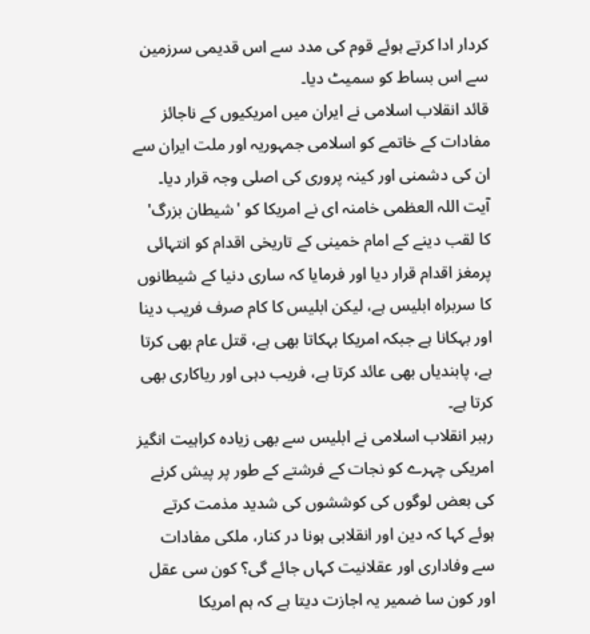کردار ادا کرتے ہوئے قوم کی مدد سے اس قدیمی سرزمین سے اس بساط کو سمیٹ دیا۔
قائد انقلاب اسلامی نے ایران میں امریکیوں کے ناجائز مفادات کے خاتمے کو اسلامی جمہوریہ اور ملت ایران سے ان کی دشمنی اور کینہ پروری کی اصلی وجہ قرار دیا۔
آیت اللہ العظمی خامنہ ای نے امریکا کو 'شیطان بزرگ' کا لقب دینے کے امام خمینی کے تاریخی اقدام کو انتہائی پرمغز اقدام قرار دیا اور فرمایا کہ ساری دنیا کے شیطانوں کا سربراہ ابلیس ہے، لیکن ابلیس کا کام صرف فریب دینا اور بہکانا ہے جبکہ امریکا بہکاتا بھی ہے، قتل عام بھی کرتا ہے، پابندیاں بھی عائد کرتا ہے، فریب دہی اور ریاکاری بھی کرتا ہے۔
رہبر انقلاب اسلامی نے ابلیس سے بھی زیادہ کراہیت انگیز امریکی چہرے کو نجات کے فرشتے کے طور پر پیش کرنے کی بعض لوگوں کی کوششوں کی شدید مذمت کرتے ہوئے کہا کہ دین اور انقلابی ہونا در کنار، ملکی مفادات سے وفاداری اور عقلانیت کہاں جائے گی؟ کون سی عقل اور کون سا ضمیر یہ اجازت دیتا ہے کہ ہم امریکا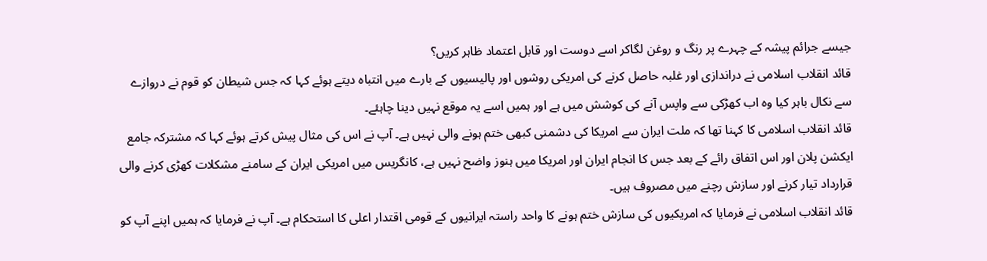جیسے جرائم پیشہ کے چہرے پر رنگ و روغن لگاکر اسے دوست اور قابل اعتماد ظاہر کریں؟
قائد انقلاب اسلامی نے دراندازی اور غلبہ حاصل کرنے کی امریکی روشوں اور پالیسیوں کے بارے میں انتباہ دیتے ہوئے کہا کہ جس شیطان کو قوم نے دروازے سے نکال باہر کیا وہ اب کھڑکی سے واپس آنے کی کوشش میں ہے اور ہمیں اسے یہ موقع نہیں دینا چاہئے۔
قائد انقلاب اسلامی کا کہنا تھا کہ ملت ایران سے امریکا کی دشمنی کبھی ختم ہونے والی نہیں ہے۔ آپ نے اس کی مثال پیش کرتے ہوئے کہا کہ مشترکہ جامع ایکشن پلان اور اس اتفاق رائے کے بعد جس کا انجام ایران اور امریکا میں ہنوز واضح نہیں ہے، کانگریس میں امریکی ایران کے سامنے مشکلات کھڑی کرنے والی قرارداد تیار کرنے اور سازش رچنے میں مصروف ہیں۔
قائد انقلاب اسلامی نے فرمایا کہ امریکیوں کی سازش ختم ہونے کا واحد راستہ ایرانیوں کے قومی اقتدار اعلی کا استحکام ہے۔ آپ نے فرمایا کہ ہمیں اپنے آپ کو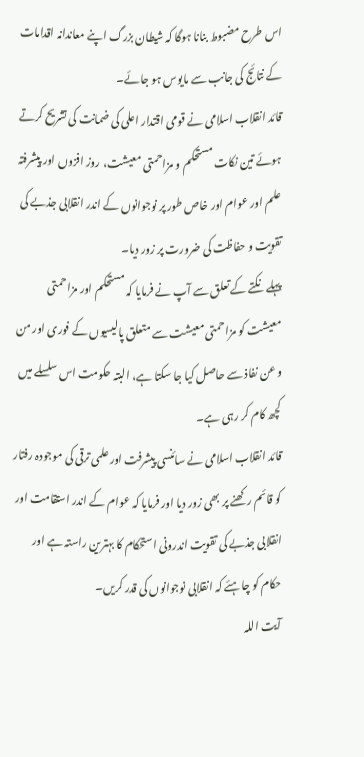اس طرح مضبوط بنانا ہوگا کہ شیطان بزرگ اپنے معاندانہ اقدامات کے نتائج کی جانب سے مایوس ہو جائے۔
قائد انقلاب اسلامی نے قومی اقتدار اعلی کی ضمانت کی تشریح کرتے ہوئے تین نکات مستحکم و مزاحمتی معیشت، روز افزوں اور پیشرفتہ علم اور عوام اور خاص طور پر نوجوانوں کے اندر انقلابی جذبے کی تقویت و حفاظت کی ضرورت پر زور دیا۔
پہلے نکتے کے تعلق سے آپ نے فرمایا کہ مستحکم اور مزاحمتی معیشت کو مزاحمتی معیشت سے متعلق پالیسیوں کے فوری اور من و عن نفاذ سے حاصل کیا جا سکتا ہے، البتہ حکومت اس سلسلے میں کچھ کام کر رہی ہے۔
قائد انقلاب اسلامی نے سائنسی پیشرفت اور علمی ترقی کی موجودہ رفتار کو قائم رکھنے پر بھی زور دیا اور فرمایا کہ عوام کے اندر استقامت اور انقلابی جذبے کی تقویت اندرونی استحکام کا بہترین راستہ ہے اور حکام کو چاہئے کہ انقلابی نوجوانوں کی قدر کریں۔
آیت اللہ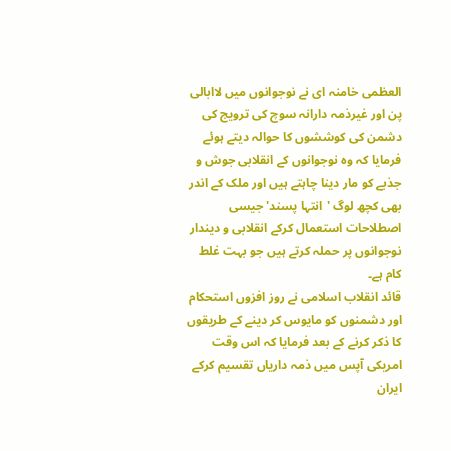العظمی خامنہ ای نے نوجوانوں میں لاابالی پن اور غیرذمہ دارانہ سوچ کی ترویج کی دشمن کی کوششوں کا حوالہ دیتے ہوئے فرمایا کہ وہ نوجوانوں کے انقلابی جوش و جذبے کو مار دینا چاہتے ہیں اور ملک کے اندر بھی کچھ لوگ 'انتہا پسند' جیسی اصطلاحات استعمال کرکے انقلابی و دیندار نوجوانوں پر حملہ کرتے ہیں جو بہت غلط کام ہے۔
قائد انقلاب اسلامی نے روز افزوں استحکام اور دشمنوں کو مایوس کر دینے کے طریقوں کا ذکر کرنے کے بعد فرمایا کہ اس وقت امریکی آپس میں ذمہ داریاں تقسیم کرکے ایران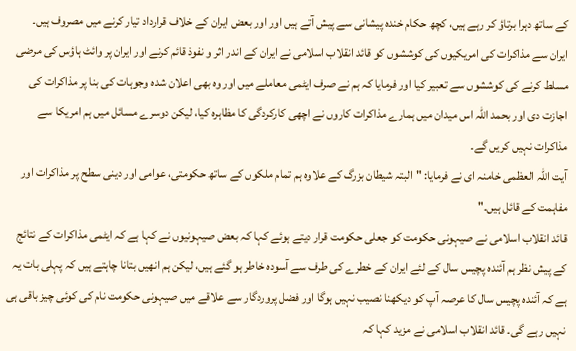کے ساتھ دہرا برتاؤ کر رہے ہیں، کچھ حکام خندہ پیشانی سے پیش آتے ہیں اور اور بعض ایران کے خلاف قرارداد تیار کرنے میں مصروف ہیں۔
ایران سے مذاکرات کی امریکیوں کی کوششوں کو قائد انقلاب اسلامی نے ایران کے اندر اثر و نفوذ قائم کرنے اور ایران پر وائٹ ہاؤس کی مرضی مسلط کرنے کی کوششوں سے تعبیر کیا اور فرمایا کہ ہم نے صرف ایٹمی معاملے میں اور وہ بھی اعلان شدہ وجوہات کی بنا پر مذاکرات کی اجازت دی اور بحمد اللہ اس میدان میں ہمارے مذاکرات کاروں نے اچھی کارکردگی کا مظاہرہ کیا، لیکن دوسرے مسائل میں ہم امریکا سے مذاکرات نہیں کریں گے۔
آیت اللہ العظمی خامنہ ای نے فرمایا: "البتہ شیطان بزرگ کے علاوہ ہم تمام ملکوں کے ساتھ حکومتی، عوامی اور دینی سطح پر مذاکرات اور مفاہمت کے قائل ہیں۔"
قائد انقلاب اسلامی نے صیہونی حکومت کو جعلی حکومت قرار دیتے ہوئے کہا کہ بعض صیہونیوں نے کہا ہے کہ ایٹمی مذاکرات کے نتائج کے پیش نظر ہم آئندہ پچیس سال کے لئے ایران کے خطرے کی طرف سے آسودہ خاطر ہو گئے ہیں، لیکن ہم انھیں بتانا چاہتے ہیں کہ پہلی بات یہ ہے کہ آئندہ پچیس سال کا عرصہ آپ کو دیکھنا نصیب نہیں ہوگا اور فضل پروردگار سے علاقے میں صیہونی حکومت نام کی کوئی چیز باقی ہی نہیں رہے گی۔ قائد انقلاب اسلامی نے مزید کہا کہ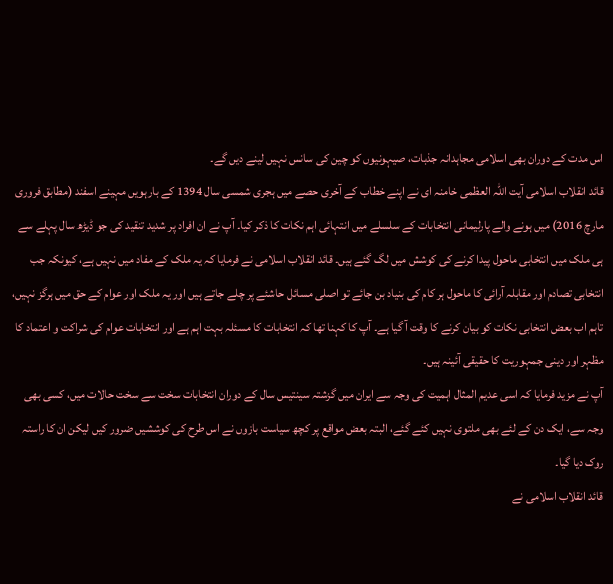اس مدت کے دوران بھی اسلامی مجاہدانہ جذبات، صیہونیوں کو چین کی سانس نہیں لینے دیں گے۔
قائد انقلاب اسلامی آيت اللہ العظمی خامنہ ای نے اپنے خطاب کے آخری حصے میں ہجری شمسی سال 1394 کے بارہویں مہینے اسفند (مطابق فروری مارچ 2016) میں ہونے والے پارلیمانی انتخابات کے سلسلے میں انتہائی اہم نکات کا ذکر کیا۔ آپ نے ان افراد پر شدید تنقید کی جو ڈیڑھ سال پہلے سے ہی ملک میں انتخابی ماحول پیدا کرنے کی کوشش میں لگ گئے ہیں۔ قائد انقلاب اسلامی نے فرمایا کہ یہ ملک کے مفاد میں نہیں ہے، کیونکہ جب انتخابی تصادم اور مقابلہ آرائی کا ماحول ہر کام کی بنیاد بن جائے تو اصلی مسائل حاشئے پر چلے جاتے ہیں اور یہ ملک اور عوام کے حق میں ہرگز نہیں، تاہم اب بعض انتخابی نکات کو بیان کرنے کا وقت آ گیا ہے۔ آپ کا کہنا تھا کہ انتخابات کا مسئلہ بہت اہم ہے اور انتخابات عوام کی شراکت و اعتماد کا مظہر اور دینی جمہوریت کا حقیقی آئینہ ہیں۔
آپ نے مزید فرمایا کہ اسی عدیم المثال اہمیت کی وجہ سے ایران میں گزشتہ سینتیس سال کے دوران انتخابات سخت سے سخت حالات میں، کسی بھی وجہ سے، ایک دن کے لئے بھی ملتوی نہیں کئے گئے، البتہ بعض مواقع پر کچھ سیاست بازوں نے اس طرح کی کوششیں ضرور کیں لیکن ان کا راستہ روک دیا گیا۔
قائد انقلاب اسلامی نے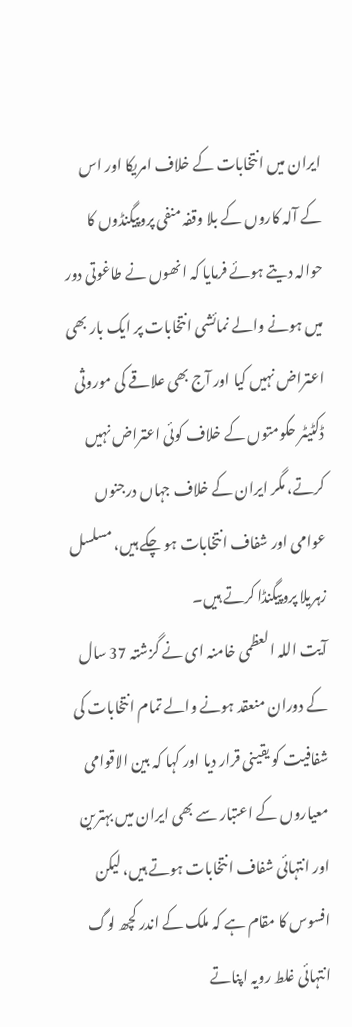ایران میں انتخابات کے خلاف امریکا اور اس کے آلہ کاروں کے بلا وقفہ منفی پروپیگنڈوں کا حوالہ دیتے ہوئے فرمایا کہ انھوں نے طاغوتی دور میں ہونے والے نمائشی انتخابات پر ایک بار بھی اعتراض نہیں کیا اور آج بھی علاقے کی موروثی ڈکٹیٹر حکومتوں کے خلاف کوئی اعتراض نہیں کرتے، مگر ایران کے خلاف جہاں درجنوں عوامی اور شفاف انتخابات ہو چکے ہیں، مسلسل زہریلا پروپیگنڈا کرتے ہیں۔
آیت اللہ العظمی خامنہ ای نے گزشتہ 37 سال کے دوران منعقد ہونے والے تمام انتخابات کی شفافیت کو یقینی قرار دیا اور کہا کہ بین الاقوامی معیاروں کے اعتبار سے بھی ایران میں بہترین اور انتہائی شفاف انتخابات ہوتے ہیں، لیکن افسوس کا مقام ہے کہ ملک کے اندر کچھ لوگ انتہائی غلط رویہ اپناتے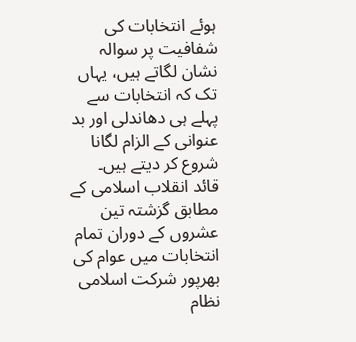ہوئے انتخابات کی شفافیت پر سوالہ نشان لگاتے ہیں، یہاں تک کہ انتخابات سے پہلے ہی دھاندلی اور بد عنوانی کے الزام لگانا شروع کر دیتے ہیں۔
قائد انقلاب اسلامی کے مطابق گزشتہ تین عشروں کے دوران تمام انتخابات میں عوام کی بھرپور شرکت اسلامی نظام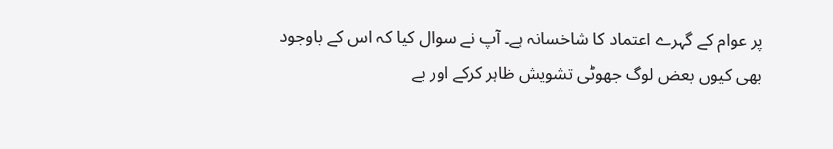پر عوام کے گہرے اعتماد کا شاخسانہ ہے۔ آپ نے سوال کیا کہ اس کے باوجود بھی کیوں بعض لوگ جھوٹی تشویش ظاہر کرکے اور بے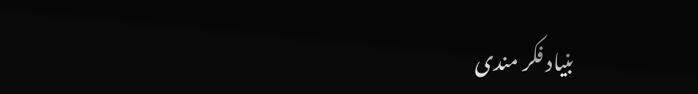بنیاد فکر مندی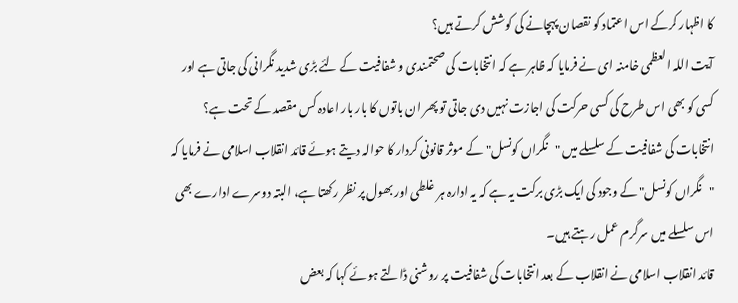کا اظہار کرکے اس اعتماد کو نقصان پہچانے کی کوشش کرتے ہیں؟
آیت اللہ العظمی خامنہ ای نے فرمایا کہ ظاہر ہے کہ انتخابات کی صحتمندی و شفافیت کے لئے بڑی شدید نگرانی کی جاتی ہے اور کسی کو بھی اس طرح کی کسی حرکت کی اجازت نہیں دی جاتی تو پھر ان باتوں کا بار بار اعادہ کس مقصد کے تحت ہے؟
انتخابات کی شفافیت کے سلسلے میں "نگراں کونسل" کے موثر قانونی کردار کا حوالہ دیتے ہوئے قائد انقلاب اسلامی نے فرمایا کہ "نگراں کونسل" کے وجود کی ایک بڑی برکت یہ ہے کہ یہ ادارہ ہر غلطی اور بھول پر نظر رکھتا ہے، البتہ دوسرے ادارے بھی اس سلسلے میں سرگرم عمل رہتے ہیں۔
قائد انقلاب اسلامی نے انقلاب کے بعد انتخابات کی شفافیت پر روشنی ڈالتے ہوئے کہا کہ بعض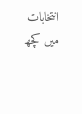انتخابات میں کچھ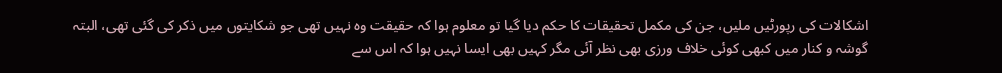اشکالات کی رپورٹیں ملیں، جن کی مکمل تحقیقات کا حکم دیا گیا تو معلوم ہوا کہ حقیقت وہ نہیں تھی جو شکایتوں میں ذکر کی گئی تھی، البتہ گوشہ و کنار میں کبھی کوئی خلاف ورزی بھی نظر آئی مگر کہیں بھی ایسا نہیں ہوا کہ اس سے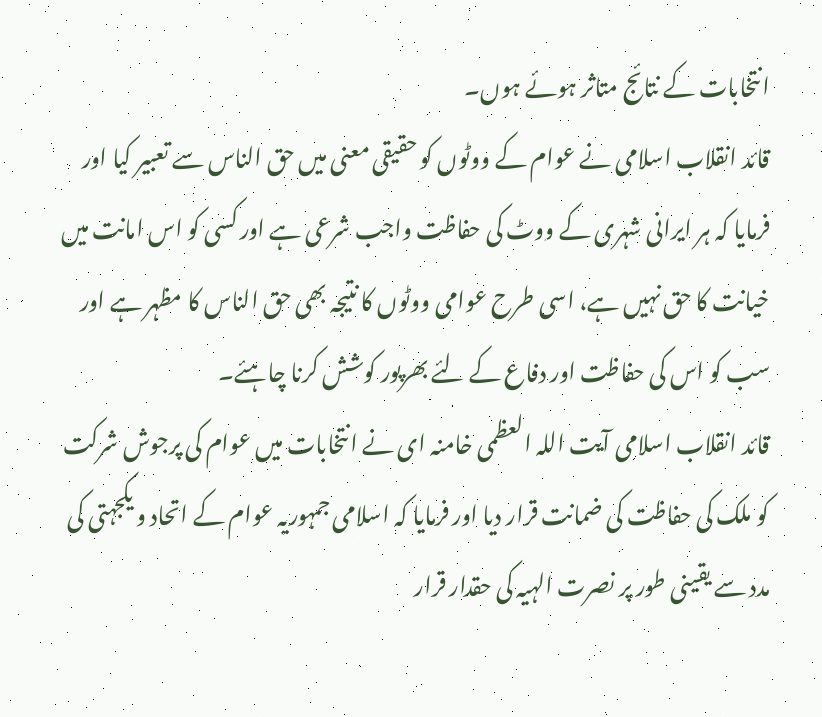انتخابات کے نتائج متاثر ہوئے ہوں۔
قائد انقلاب اسلامی نے عوام کے ووٹوں کو حقیقی معنی میں حق الناس سے تعبیر کیا اور فرمایا کہ ہر ایرانی شہری کے ووٹ کی حفاظت واجب شرعی ہے اور کسی کو اس امانت میں خیانت کا حق نہیں ہے، اسی طرح عوامی ووٹوں کا نتیجہ بھی حق الناس کا مظہر ہے اور سب کو اس کی حفاظت اور دفاع کے لئے بھرپور کوشش کرنا چاہئے۔
قائد انقلاب اسلامی آیت اللہ العظمی خامنہ ای نے انتخابات میں عوام کی پرجوش شرکت کو ملک کی حفاظت کی ضمانت قرار دیا اور فرمایا کہ اسلامی جمہوریہ عوام کے اتحاد و یکجہتی کی مدد سے یقینی طور پر نصرت الہیہ کی حقدار قرار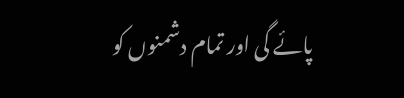پائے گی اور تمام دشمنوں کو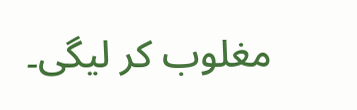مغلوب کر لیگی۔